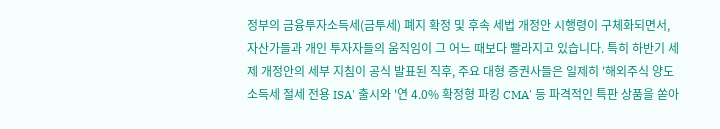정부의 금융투자소득세(금투세) 폐지 확정 및 후속 세법 개정안 시행령이 구체화되면서, 자산가들과 개인 투자자들의 움직임이 그 어느 때보다 빨라지고 있습니다. 특히 하반기 세제 개정안의 세부 지침이 공식 발표된 직후, 주요 대형 증권사들은 일제히 '해외주식 양도소득세 절세 전용 ISA' 출시와 '연 4.0% 확정형 파킹 CMA' 등 파격적인 특판 상품을 쏟아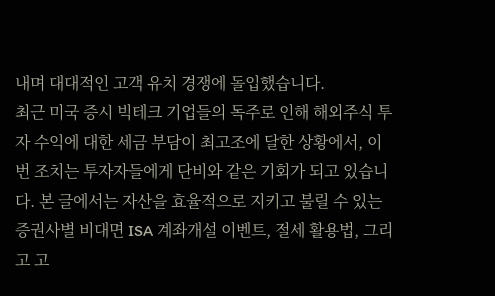내며 대대적인 고객 유치 경쟁에 돌입했습니다.
최근 미국 증시 빅테크 기업들의 독주로 인해 해외주식 투자 수익에 대한 세금 부담이 최고조에 달한 상황에서, 이번 조치는 투자자들에게 단비와 같은 기회가 되고 있습니다. 본 글에서는 자산을 효율적으로 지키고 불릴 수 있는 증권사별 비대면 ISA 계좌개설 이벤트, 절세 활용법, 그리고 고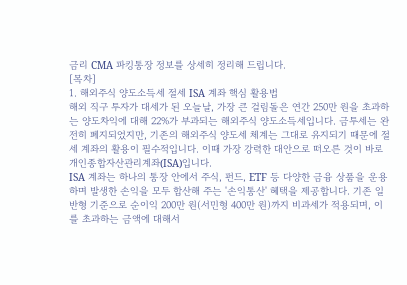금리 CMA 파킹통장 정보를 상세히 정리해 드립니다.
[목차]
1. 해외주식 양도소득세 절세 ISA 계좌 핵심 활용법
해외 직구 투자가 대세가 된 오늘날, 가장 큰 걸림돌은 연간 250만 원을 초과하는 양도차익에 대해 22%가 부과되는 해외주식 양도소득세입니다. 금투세는 완전히 폐지되었지만, 기존의 해외주식 양도세 체계는 그대로 유지되기 때문에 절세 계좌의 활용이 필수적입니다. 이때 가장 강력한 대안으로 떠오른 것이 바로 개인종합자산관리계좌(ISA)입니다.
ISA 계좌는 하나의 통장 안에서 주식, 펀드, ETF 등 다양한 금융 상품을 운용하며 발생한 손익을 모두 합산해 주는 '손익통산' 혜택을 제공합니다. 기존 일반형 기준으로 순이익 200만 원(서민형 400만 원)까지 비과세가 적용되며, 이를 초과하는 금액에 대해서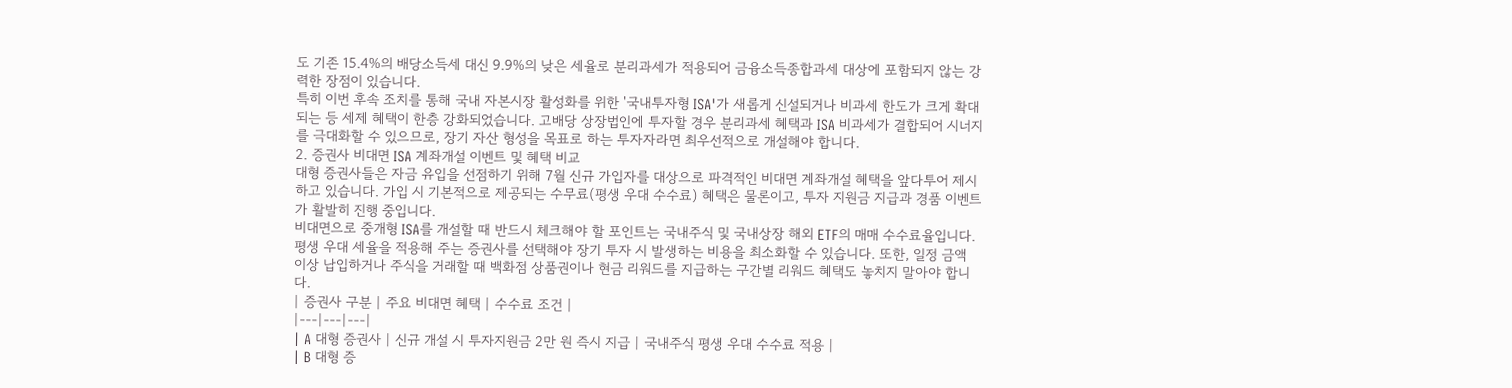도 기존 15.4%의 배당소득세 대신 9.9%의 낮은 세율로 분리과세가 적용되어 금융소득종합과세 대상에 포함되지 않는 강력한 장점이 있습니다.
특히 이번 후속 조치를 통해 국내 자본시장 활성화를 위한 '국내투자형 ISA'가 새롭게 신설되거나 비과세 한도가 크게 확대되는 등 세제 혜택이 한층 강화되었습니다. 고배당 상장법인에 투자할 경우 분리과세 혜택과 ISA 비과세가 결합되어 시너지를 극대화할 수 있으므로, 장기 자산 형성을 목표로 하는 투자자라면 최우선적으로 개설해야 합니다.
2. 증권사 비대면 ISA 계좌개설 이벤트 및 혜택 비교
대형 증권사들은 자금 유입을 선점하기 위해 7월 신규 가입자를 대상으로 파격적인 비대면 계좌개설 혜택을 앞다투어 제시하고 있습니다. 가입 시 기본적으로 제공되는 수무료(평생 우대 수수료) 혜택은 물론이고, 투자 지원금 지급과 경품 이벤트가 활발히 진행 중입니다.
비대면으로 중개형 ISA를 개설할 때 반드시 체크해야 할 포인트는 국내주식 및 국내상장 해외 ETF의 매매 수수료율입니다. 평생 우대 세율을 적용해 주는 증권사를 선택해야 장기 투자 시 발생하는 비용을 최소화할 수 있습니다. 또한, 일정 금액 이상 납입하거나 주식을 거래할 때 백화점 상품권이나 현금 리워드를 지급하는 구간별 리워드 혜택도 놓치지 말아야 합니다.
| 증권사 구분 | 주요 비대면 혜택 | 수수료 조건 |
|---|---|---|
| A 대형 증권사 | 신규 개설 시 투자지원금 2만 원 즉시 지급 | 국내주식 평생 우대 수수료 적용 |
| B 대형 증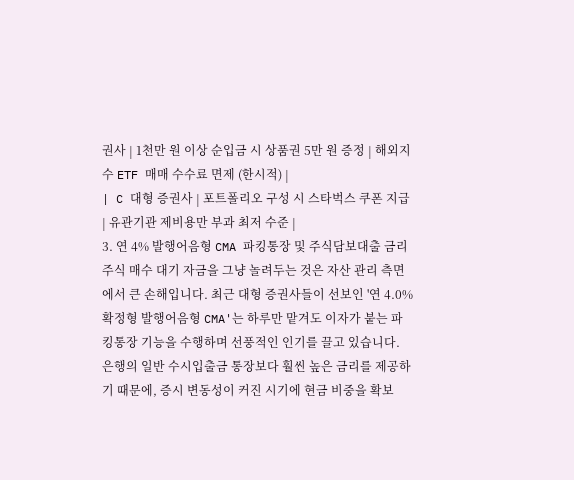권사 | 1천만 원 이상 순입금 시 상품권 5만 원 증정 | 해외지수 ETF 매매 수수료 면제 (한시적) |
| C 대형 증권사 | 포트폴리오 구성 시 스타벅스 쿠폰 지급 | 유관기관 제비용만 부과 최저 수준 |
3. 연 4% 발행어음형 CMA 파킹통장 및 주식담보대출 금리
주식 매수 대기 자금을 그냥 놀려두는 것은 자산 관리 측면에서 큰 손해입니다. 최근 대형 증권사들이 선보인 '연 4.0% 확정형 발행어음형 CMA'는 하루만 맡겨도 이자가 붙는 파킹통장 기능을 수행하며 선풍적인 인기를 끌고 있습니다. 은행의 일반 수시입출금 통장보다 훨씬 높은 금리를 제공하기 때문에, 증시 변동성이 커진 시기에 현금 비중을 확보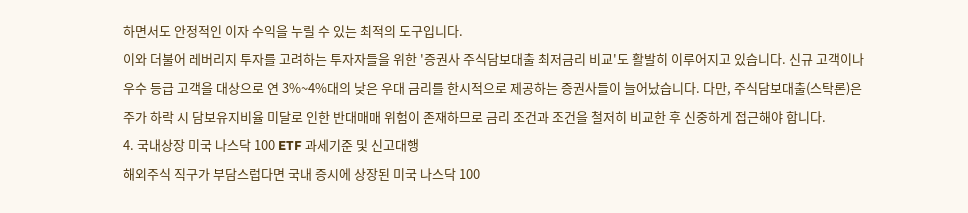하면서도 안정적인 이자 수익을 누릴 수 있는 최적의 도구입니다.
이와 더불어 레버리지 투자를 고려하는 투자자들을 위한 '증권사 주식담보대출 최저금리 비교'도 활발히 이루어지고 있습니다. 신규 고객이나 우수 등급 고객을 대상으로 연 3%~4%대의 낮은 우대 금리를 한시적으로 제공하는 증권사들이 늘어났습니다. 다만, 주식담보대출(스탁론)은 주가 하락 시 담보유지비율 미달로 인한 반대매매 위험이 존재하므로 금리 조건과 조건을 철저히 비교한 후 신중하게 접근해야 합니다.
4. 국내상장 미국 나스닥 100 ETF 과세기준 및 신고대행
해외주식 직구가 부담스럽다면 국내 증시에 상장된 미국 나스닥 100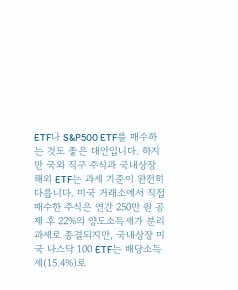ETF나 S&P500 ETF를 매수하는 것도 좋은 대안입니다. 하지만 국외 직구 주식과 국내상장 해외 ETF는 과세 기준이 완전히 다릅니다. 미국 거래소에서 직접 매수한 주식은 연간 250만 원 공제 후 22%의 양도소득세가 분리과세로 종결되지만, 국내상장 미국 나스닥 100 ETF는 배당소득세(15.4%)로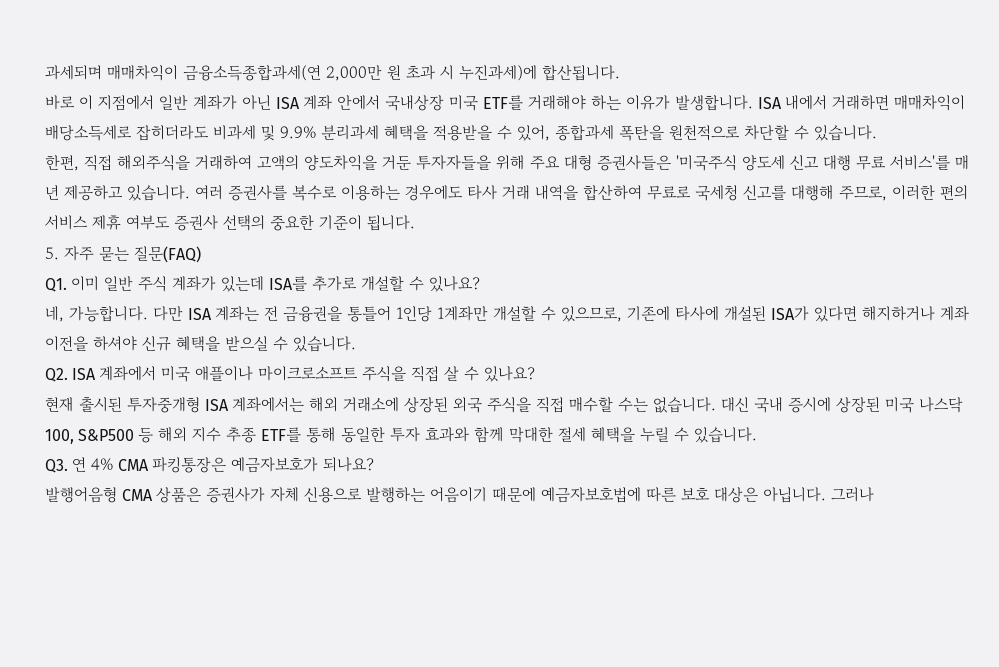과세되며 매매차익이 금융소득종합과세(연 2,000만 원 초과 시 누진과세)에 합산됩니다.
바로 이 지점에서 일반 계좌가 아닌 ISA 계좌 안에서 국내상장 미국 ETF를 거래해야 하는 이유가 발생합니다. ISA 내에서 거래하면 매매차익이 배당소득세로 잡히더라도 비과세 및 9.9% 분리과세 혜택을 적용받을 수 있어, 종합과세 폭탄을 원천적으로 차단할 수 있습니다.
한편, 직접 해외주식을 거래하여 고액의 양도차익을 거둔 투자자들을 위해 주요 대형 증권사들은 '미국주식 양도세 신고 대행 무료 서비스'를 매년 제공하고 있습니다. 여러 증권사를 복수로 이용하는 경우에도 타사 거래 내역을 합산하여 무료로 국세청 신고를 대행해 주므로, 이러한 편의 서비스 제휴 여부도 증권사 선택의 중요한 기준이 됩니다.
5. 자주 묻는 질문(FAQ)
Q1. 이미 일반 주식 계좌가 있는데 ISA를 추가로 개설할 수 있나요?
네, 가능합니다. 다만 ISA 계좌는 전 금융권을 통틀어 1인당 1계좌만 개설할 수 있으므로, 기존에 타사에 개설된 ISA가 있다면 해지하거나 계좌 이전을 하셔야 신규 혜택을 받으실 수 있습니다.
Q2. ISA 계좌에서 미국 애플이나 마이크로소프트 주식을 직접 살 수 있나요?
현재 출시된 투자중개형 ISA 계좌에서는 해외 거래소에 상장된 외국 주식을 직접 매수할 수는 없습니다. 대신 국내 증시에 상장된 미국 나스닥 100, S&P500 등 해외 지수 추종 ETF를 통해 동일한 투자 효과와 함께 막대한 절세 혜택을 누릴 수 있습니다.
Q3. 연 4% CMA 파킹통장은 예금자보호가 되나요?
발행어음형 CMA 상품은 증권사가 자체 신용으로 발행하는 어음이기 때문에 예금자보호법에 따른 보호 대상은 아닙니다. 그러나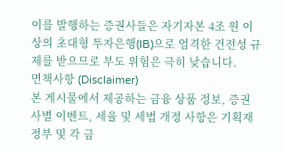이를 발행하는 증권사들은 자기자본 4조 원 이상의 초대형 투자은행(IB)으로 엄격한 건전성 규제를 받으므로 부도 위험은 극히 낮습니다.
면책사항 (Disclaimer)
본 게시물에서 제공하는 금융 상품 정보, 증권사별 이벤트, 세율 및 세법 개정 사항은 기획재정부 및 각 금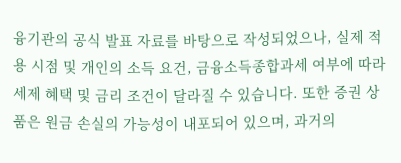융기관의 공식 발표 자료를 바탕으로 작성되었으나, 실제 적용 시점 및 개인의 소득 요건, 금융소득종합과세 여부에 따라 세제 혜택 및 금리 조건이 달라질 수 있습니다. 또한 증권 상품은 원금 손실의 가능성이 내포되어 있으며, 과거의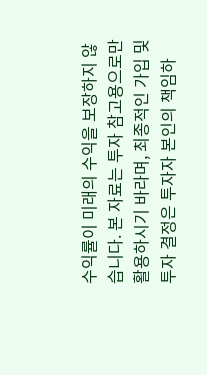수익률이 미래의 수익을 보장하지 않습니다. 본 자료는 투자 참고용으로만 활용하시기 바라며, 최종적인 가입 및 투자 결정은 투자자 본인의 책임하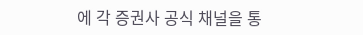에 각 증권사 공식 채널을 통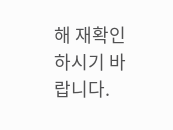해 재확인하시기 바랍니다.